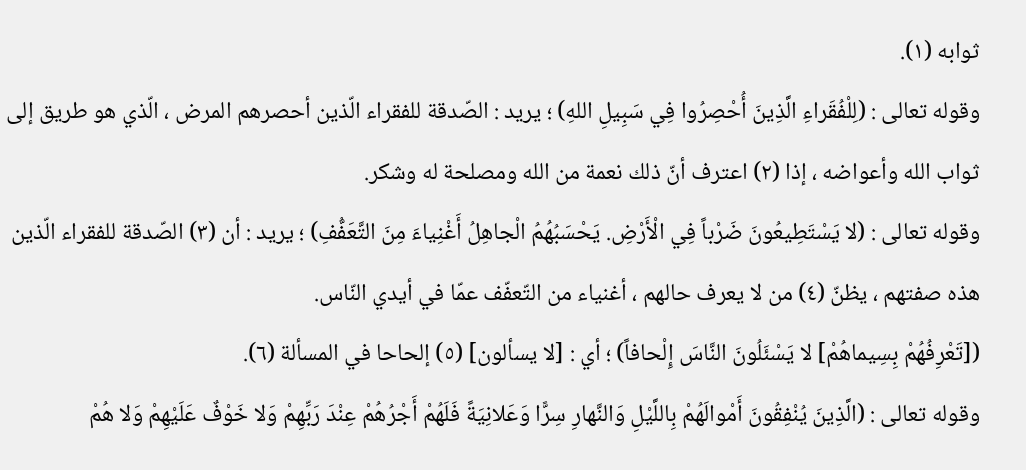ثوابه (١).
وقوله تعالى : (لِلْفُقَراءِ الَّذِينَ أُحْصِرُوا فِي سَبِيلِ اللهِ) ؛ يريد : الصّدقة للفقراء الّذين أحصرهم المرض ، الّذي هو طريق إلى ثواب الله وأعواضه ، إذا (٢) اعترف أنّ ذلك نعمة من الله ومصلحة له وشكر.
وقوله تعالى : (لا يَسْتَطِيعُونَ ضَرْباً فِي الْأَرْضِ. يَحْسَبُهُمُ الْجاهِلُ أَغْنِياءَ مِنَ التَّعَفُّفِ) ؛ يريد : أن (٣) الصّدقة للفقراء الّذين هذه صفتهم ، يظنّ (٤) من لا يعرف حالهم ، أغنياء من التّعفّف عمّا في أيدي النّاس.
([تَعْرِفُهُمْ بِسِيماهُمْ] لا يَسْئَلُونَ النَّاسَ إِلْحافاً) ؛ أي : [لا يسألون] (٥) إلحاحا في المسألة (٦).
وقوله تعالى : (الَّذِينَ يُنْفِقُونَ أَمْوالَهُمْ بِاللَّيْلِ وَالنَّهارِ سِرًّا وَعَلانِيَةً فَلَهُمْ أَجْرُهُمْ عِنْدَ رَبِّهِمْ وَلا خَوْفٌ عَلَيْهِمْ وَلا هُمْ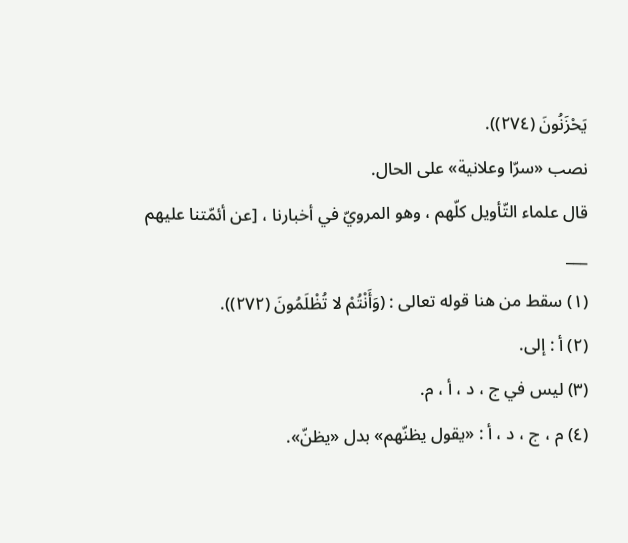يَحْزَنُونَ (٢٧٤)).
نصب «سرّا وعلانية» على الحال.
قال علماء التّأويل كلّهم ، وهو المرويّ في أخبارنا ، [عن أئمّتنا عليهم
___
(١) سقط من هنا قوله تعالى : (وَأَنْتُمْ لا تُظْلَمُونَ (٢٧٢)).
(٢) أ : إلى.
(٣) ليس في ج ، د ، أ ، م.
(٤) م ، ج ، د ، أ : «يقول يظنّهم» بدل «يظنّ».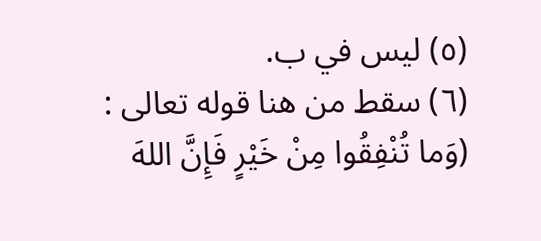(٥) ليس في ب.
(٦) سقط من هنا قوله تعالى : (وَما تُنْفِقُوا مِنْ خَيْرٍ فَإِنَّ اللهَ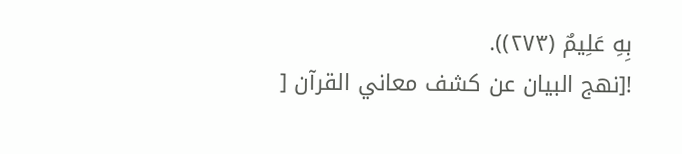بِهِ عَلِيمٌ (٢٧٣)).
![نهج البيان عن كشف معاني القرآن [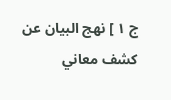ج ١ ] نهج البيان عن كشف معاني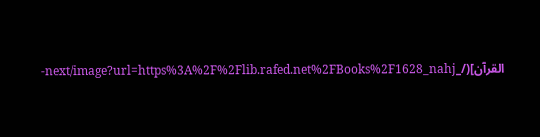القرآن](/_next/image?url=https%3A%2F%2Flib.rafed.net%2FBooks%2F1628_nahj-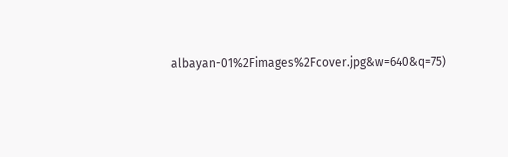albayan-01%2Fimages%2Fcover.jpg&w=640&q=75)